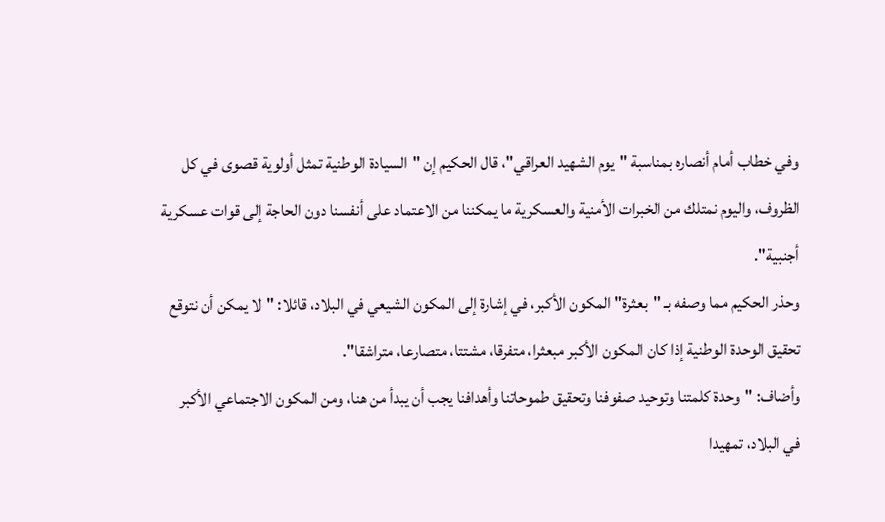وفي خطاب أمام أنصاره بمناسبة "يوم الشهيد العراقي"، قال الحكيم إن "السيادة الوطنية تمثل أولوية قصوى في كل الظروف، واليوم نمتلك من الخبرات الأمنية والعسكرية ما يمكننا من الاعتماد على أنفسنا دون الحاجة إلى قوات عسكرية أجنبية".
وحذر الحكيم مما وصفه بـ "بعثرة" المكون الأكبر، في إشارة إلى المكون الشيعي في البلاد، قائلا: "لا يمكن أن نتوقع تحقيق الوحدة الوطنية إذا كان المكون الأكبر مبعثرا، متفرقا، مشتتا، متصارعا، متراشقا".
وأضاف: "وحدة كلمتنا وتوحيد صفوفنا وتحقيق طموحاتنا وأهدافنا يجب أن يبدأ من هنا، ومن المكون الاجتماعي الأكبر في البلاد، تمهيدا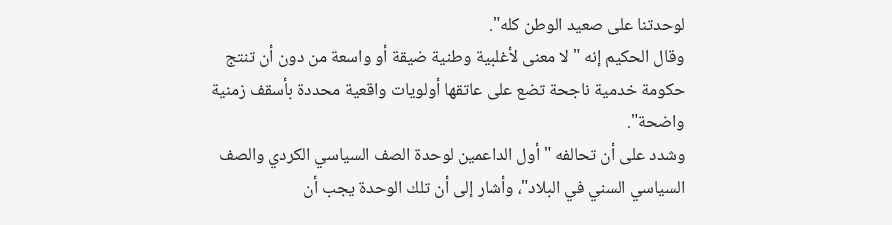لوحدتنا على صعيد الوطن كله".
وقال الحكيم إنه "لا معنى لأغلبية وطنية ضيقة أو واسعة من دون أن تنتج حكومة خدمية ناجحة تضع على عاتقها أولويات واقعية محددة بأسقف زمنية واضحة".
وشدد على أن تحالفه "أول الداعمين لوحدة الصف السياسي الكردي والصف السياسي السني في البلاد"، وأشار إلى أن تلك الوحدة يجب أن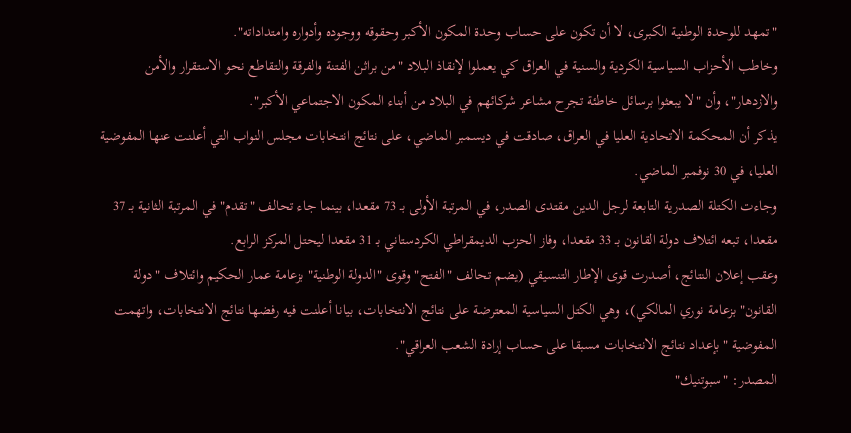"تمهد للوحدة الوطنية الكبرى، لا أن تكون على حساب وحدة المكون الأكبر وحقوقه ووجوده وأدواره وامتداداته".
وخاطب الأحزاب السياسية الكردية والسنية في العراق كي يعملوا لإنقاذ البلاد "من براثن الفتنة والفرقة والتقاطع نحو الاستقرار والأمن والازدهار"، وأن "لا يبعثوا برسائل خاطئة تجرح مشاعر شركائهم في البلاد من أبناء المكون الاجتماعي الأكبر".
يذكر أن المحكمة الاتحادية العليا في العراق، صادقت في ديسمبر الماضي، على نتائج انتخابات مجلس النواب التي أعلنت عنها المفوضية العليا، في 30 نوفمبر الماضي.
وجاءت الكتلة الصدرية التابعة لرجل الدين مقتدى الصدر، في المرتبة الأولى بـ 73 مقعدا، بينما جاء تحالف "تقدم" في المرتبة الثانية بـ 37 مقعدا، تبعه ائتلاف دولة القانون بـ 33 مقعدا، وفاز الحزب الديمقراطي الكردستاني بـ 31 مقعدا ليحتل المركز الرابع.
وعقب إعلان النتائج، أصدرت قوى الإطار التنسيقي (يضم تحالف "الفتح" وقوى "الدولة الوطنية" بزعامة عمار الحكيم وائتلاف "دولة القانون" بزعامة نوري المالكي)، وهي الكتل السياسية المعترضة على نتائج الانتخابات، بيانا أعلنت فيه رفضها نتائج الانتخابات، واتهمت المفوضية "بإعداد نتائج الانتخابات مسبقا على حساب إرادة الشعب العراقي".
المصدر: "سبوتنيك"